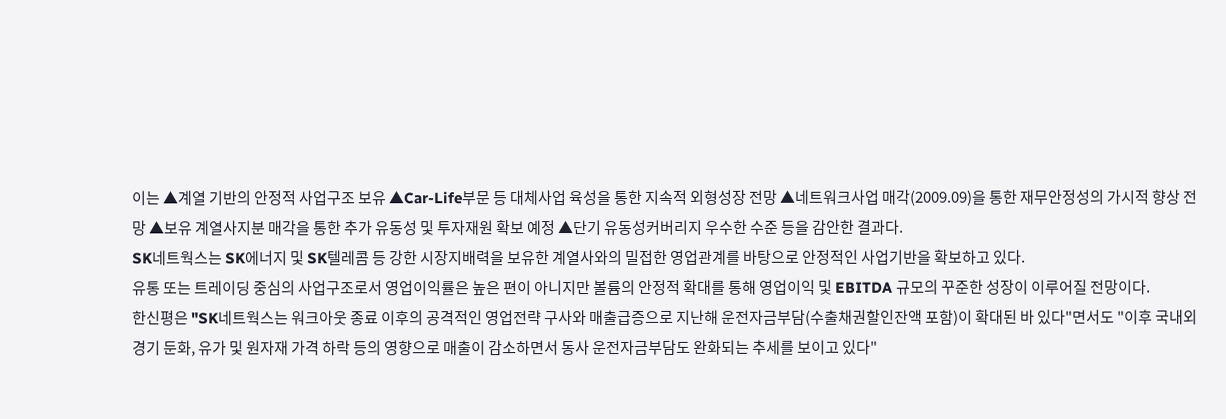이는 ▲계열 기반의 안정적 사업구조 보유 ▲Car-Life부문 등 대체사업 육성을 통한 지속적 외형성장 전망 ▲네트워크사업 매각(2009.09)을 통한 재무안정성의 가시적 향상 전망 ▲보유 계열사지분 매각을 통한 추가 유동성 및 투자재원 확보 예정 ▲단기 유동성커버리지 우수한 수준 등을 감안한 결과다.
SK네트웍스는 SK에너지 및 SK텔레콤 등 강한 시장지배력을 보유한 계열사와의 밀접한 영업관계를 바탕으로 안정적인 사업기반을 확보하고 있다.
유통 또는 트레이딩 중심의 사업구조로서 영업이익률은 높은 편이 아니지만 볼륨의 안정적 확대를 통해 영업이익 및 EBITDA 규모의 꾸준한 성장이 이루어질 전망이다.
한신평은 "SK네트웍스는 워크아웃 종료 이후의 공격적인 영업전략 구사와 매출급증으로 지난해 운전자금부담(수출채권할인잔액 포함)이 확대된 바 있다"면서도 "이후 국내외 경기 둔화, 유가 및 원자재 가격 하락 등의 영향으로 매출이 감소하면서 동사 운전자금부담도 완화되는 추세를 보이고 있다"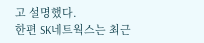고 설명했다.
한편 SK네트웍스는 최근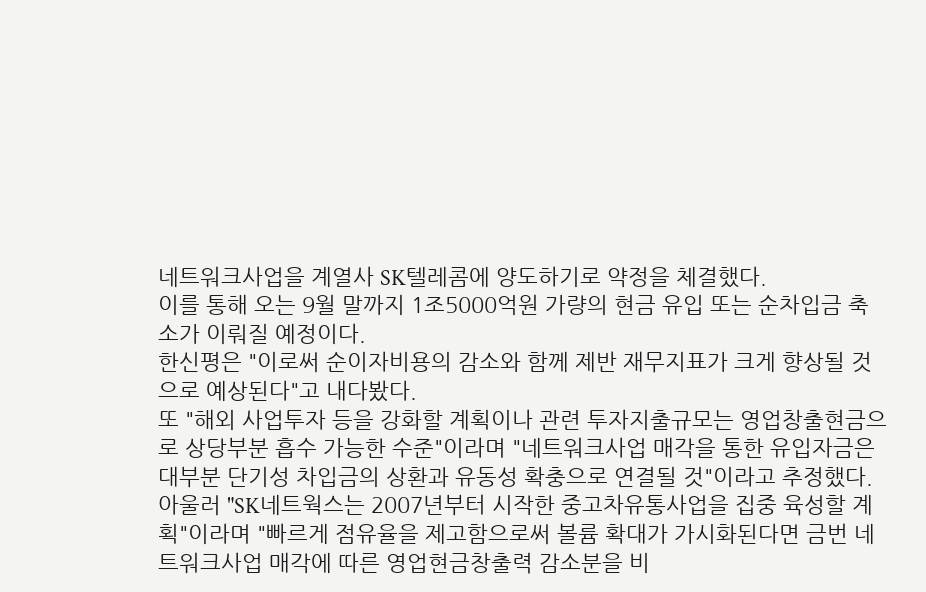네트워크사업을 계열사 SK텔레콤에 양도하기로 약정을 체결했다.
이를 통해 오는 9월 말까지 1조5000억원 가량의 현금 유입 또는 순차입금 축소가 이뤄질 예정이다.
한신평은 "이로써 순이자비용의 감소와 함께 제반 재무지표가 크게 향상될 것으로 예상된다"고 내다봤다.
또 "해외 사업투자 등을 강화할 계획이나 관련 투자지출규모는 영업창출현금으로 상당부분 흡수 가능한 수준"이라며 "네트워크사업 매각을 통한 유입자금은 대부분 단기성 차입금의 상환과 유동성 확충으로 연결될 것"이라고 추정했다.
아울러 "SK네트웍스는 2007년부터 시작한 중고차유통사업을 집중 육성할 계획"이라며 "빠르게 점유율을 제고함으로써 볼륨 확대가 가시화된다면 금번 네트워크사업 매각에 따른 영업현금창출력 감소분을 비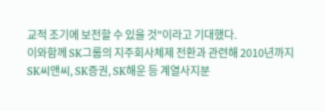교적 조기에 보전할 수 있을 것"이라고 기대했다.
이와함께 SK그룹의 지주회사체제 전환과 관련해 2010년까지 SK씨앤씨, SK증권, SK해운 등 계열사지분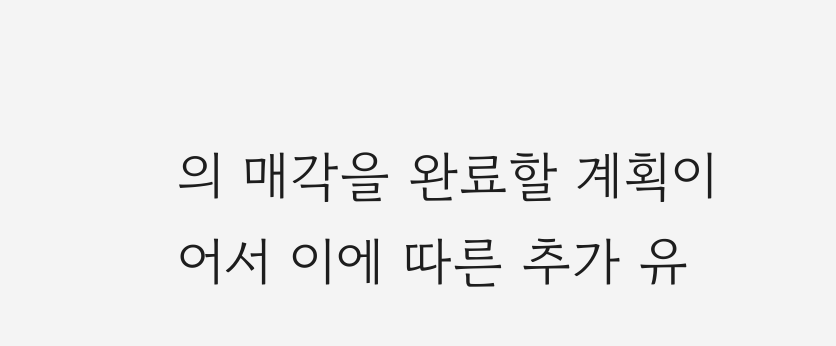의 매각을 완료할 계획이어서 이에 따른 추가 유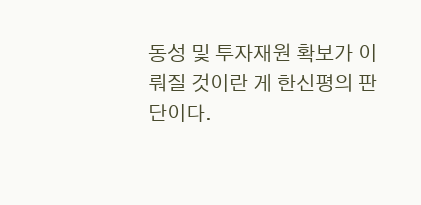동성 및 투자재원 확보가 이뤄질 것이란 게 한신평의 판단이다.